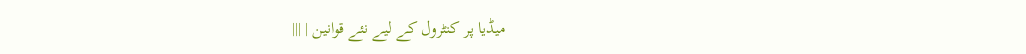میڈیا پر کنٹرول کے لیے نئے قوانین | |||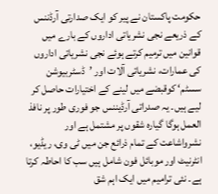حکومت پاکستان نے پیر کو ایک صدارتی آرڈننس کے ذریعے نجی نشریاتی اداروں کے بارے میں قوانین میں ترمیم کرتے ہوئے نجی نشریاتی اداروں کی عمارات، نشریاتی آلات اور ’ڈسٹربیوشن سسٹم‘ کوقبضے میں لینے کے اختیارات حاصل کر لیے ہیں۔ یہ صدراتی آرڈیننس جو فوری طور پر نافذ العمل ہوگا گیارہ شقوں پر مشتمل ہے اور نشرواشاعت کے تمام ذرائع جن میں ٹی وی، ریڈیو، انٹرنیٹ اور موبائل فون شامل ہیں سب کا احاطہ کرتا ہے۔ نئی ترامیم میں ایک اہم شق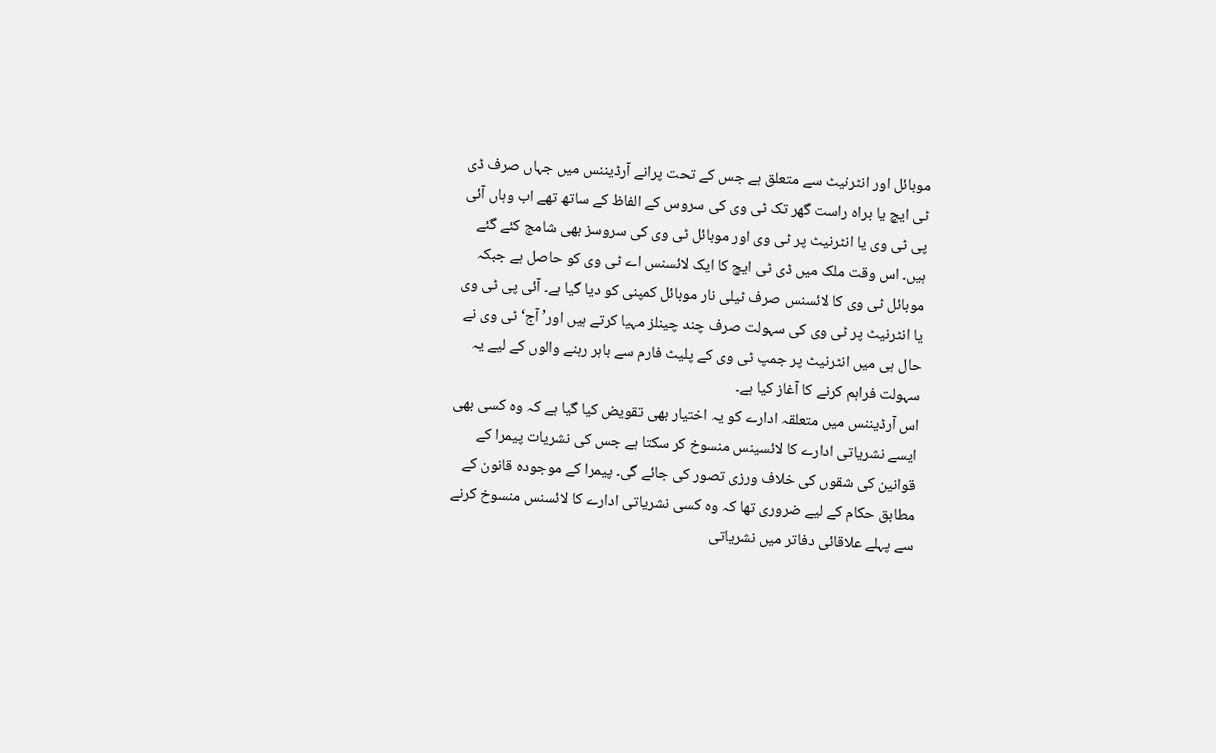موبائل اور انٹرنیٹ سے متعلق ہے جس کے تحت پرانے آرڈیننس میں جہاں صرف ڈی ٹی ایچ یا براہ راست گھر تک ٹی وی کی سروس کے الفاظ کے ساتھ تھے اب وہاں آئی پی ٹی وی یا انٹرنیٹ پر ٹی وی اور موبائل ٹی وی کی سروسز بھی شامج کئے گئے ہیں۔ اس وقت ملک میں ڈی ٹی ایچ کا ایک لائسنس اے ٹی وی کو حاصل ہے جبکہ موبائل ٹی وی کا لائسنس صرف ٹیلی نار موبائل کمپنی کو دیا گیا ہے۔ آئی پی ٹی وی یا انٹرنیٹ پر ٹی وی کی سہولت صرف چند چینلز مہیا کرتے ہیں اور’ آج‘ ٹی وی نے حال ہی میں انٹرنیٹ پر جمپ ٹی وی کے پلیٹ فارم سے باہر رہنے والوں کے لیے یہ سہولت فراہم کرنے کا آغاز کیا ہے۔
اس آرڈیننس میں متعلقہ ادارے کو یہ اختیار بھی تقویض کیا گیا ہے کہ وہ کسی بھی ایسے نشریاتی ادارے کا لائسینس منسوخ کر سکتا ہے جس کی نشریات پیمرا کے قوانین کی شقوں کی خلاف ورزی تصور کی جائے گی۔ پیمرا کے موجودہ قانون کے مطابق حکام کے لیے ضروری تھا کہ وہ کسی نشریاتی ادارے کا لائسنس منسوخ کرنے سے پہلے علاقائی دفاتر میں نشریاتی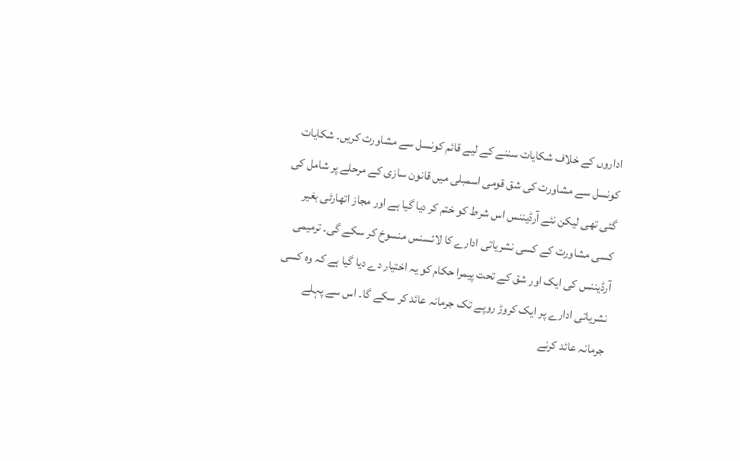اداروں کے خلاف شکایات سننے کے لیے قائم کونسل سے مشاورت کریں۔ شکایات کونسل سے مشاورت کی شق قومی اسمبلی میں قانون سازی کے مرحلے پر شامل کی گئی تھی لیکن نئے آرڈیننس اس شرط کو ختم کر دیا گیا ہے اور مجاز اتھارٹی بغیر کسی مشاورت کے کسی نشریاتی ادارے کا لائسنس منسوخ کر سکے گی۔ ترمیمی آرڈیننس کی ایک اور شق کے تحت پیمرا حکام کو یہ اختیار دے دیا گیا ہے کہ وہ کسی نشریاتی ادارے پر ایک کروڑ روپے تک جرمانہ عائد کر سکے گا۔ اس سے پہلے جرمانہ عائد کرنے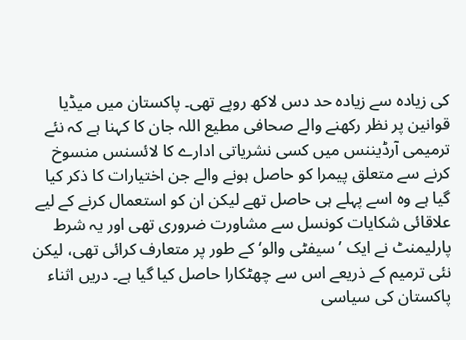کی زیادہ سے زیادہ حد دس لاکھ روپے تھی۔ پاکستان میں میڈیا قوانین پر نظر رکھنے والے صحافی مطیع اللہ جان کا کہنا ہے کہ نئے ترمیمی آرڈیننس میں کسی نشریاتی ادارے کا لائسنس منسوخ کرنے سے متعلق پیمرا کو حاصل ہونے والے جن اختیارات کا ذکر کیا گیا ہے وہ اسے پہلے ہی حاصل تھے لیکن ان کو استعمال کرنے کے لیے علاقائی شکایات کونسل سے مشاورت ضروری تھی اور یہ شرط پارلیمنٹ نے ایک ’سیفٹی والو‘ کے طور پر متعارف کرائی تھی، لیکن نئی ترمیم کے ذریعے اس سے چھٹکارا حاصل کیا گیا ہے۔ دریں اثناء پاکستان کی سیاسی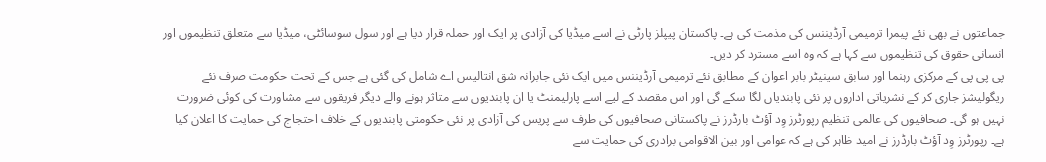جماعتوں نے بھی نئے پیمرا ترمیمی آرڈیننس کی مذمت کی ہے۔ پاکستان پیپلز پارٹی نے اسے میڈیا کی آزادی پر ایک اور حملہ قرار دیا ہے اور سول سوسائٹی، میڈیا سے متعلق تنظیموں اور انسانی حقوق کی تنظیموں سے کہا ہے کہ وہ اسے مسترد کر دیں۔
پی پی پی کے مرکزی رہنما اور سابق سینیٹر بابر اعوان کے مطابق نئے ترمیمی آرڈیننس میں ایک نئی جابرانہ شق انتالیس اے شامل کی گئی ہے جس کے تحت حکومت صرف نئے ریگولیشز جاری کر کے نشریاتی اداروں پر نئی پابندیاں لگا سکے گی اور اس مقصد کے لیے اسے پارلیمنٹ یا ان پابندیوں سے متاثر ہونے والے دیگر فریقوں سے مشاورت کی کوئی ضرورت نہیں ہو گی۔ صحافیوں کی عالمی تنظیم رپورٹرز وِد آؤٹ بارڈرز نے پاکستانی صحافیوں کی طرف سے پریس کی آزادی پر نئی حکومتی پابندیوں کے خلاف احتجاج کی حمایت کا اعلان کیا ہے۔ رپورٹرز وِد آؤٹ بارڈرز نے امید ظاہر کی ہے کہ عوامی اور بین الاقوامی برادری کی حمایت سے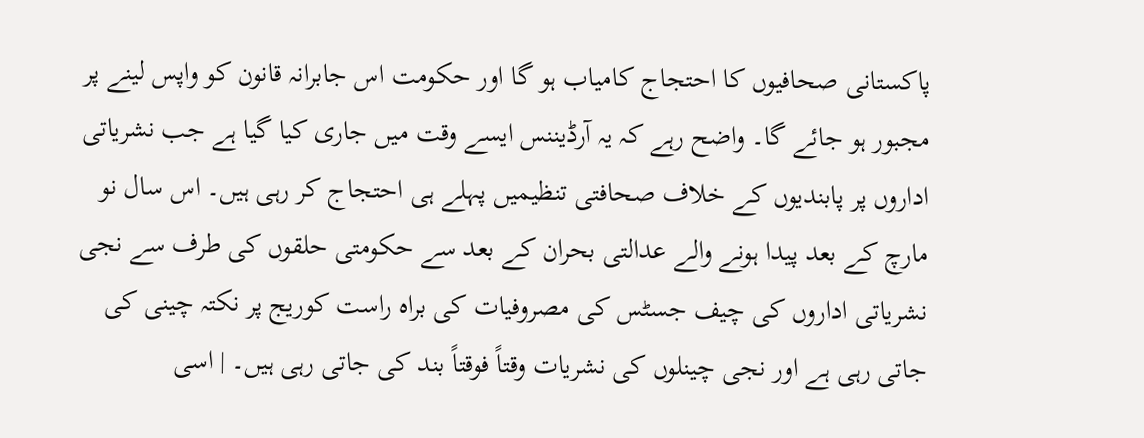پاکستانی صحافیوں کا احتجاج کامیاب ہو گا اور حکومت اس جابرانہ قانون کو واپس لینے پر مجبور ہو جائے گا۔ واضح رہے کہ یہ آرڈیننس ایسے وقت میں جاری کیا گیا ہے جب نشریاتی اداروں پر پابندیوں کے خلاف صحافتی تنظیمیں پہلے ہی احتجاج کر رہی ہیں۔ اس سال نو مارچ کے بعد پیدا ہونے والے عدالتی بحران کے بعد سے حکومتی حلقوں کی طرف سے نجی نشریاتی اداروں کی چیف جسٹس کی مصروفیات کی براہ راست کوریج پر نکتہ چینی کی جاتی رہی ہے اور نجی چینلوں کی نشریات وقتاً فوقتاً بند کی جاتی رہی ہیں۔ | اسی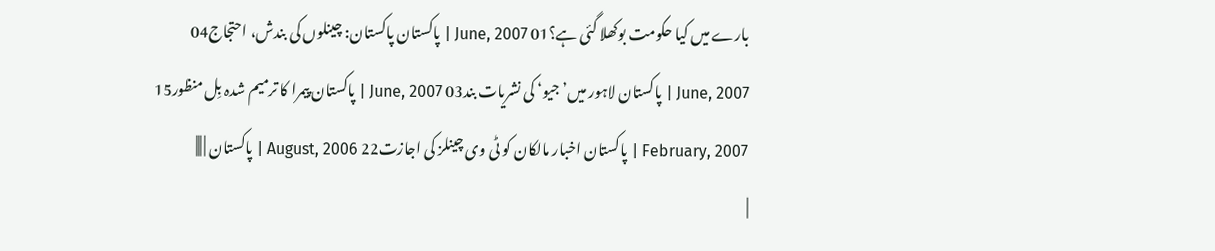بارے میں کیا حکومت بوکھلا گئی ہے؟01 June, 2007 | پاکستان پاکستان: چینلوں کی بندش، احتجاج04 June, 2007 | پاکستان لاہور میں’جیو‘ کی نشریات بند03 June, 2007 | پاکستان پیمرا کا ترمیم شدہ بِل منظور15 February, 2007 | پاکستان اخبار مالکان کو ٹی وی چینلز کی اجازت22 August, 2006 | پاکستان | |||
|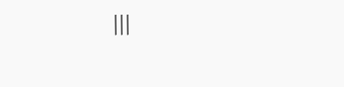|||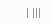| |||